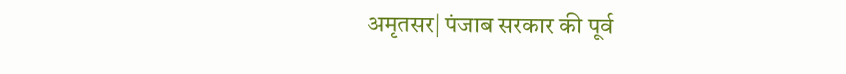अमृतसर| पंजाब सरकार की पूर्व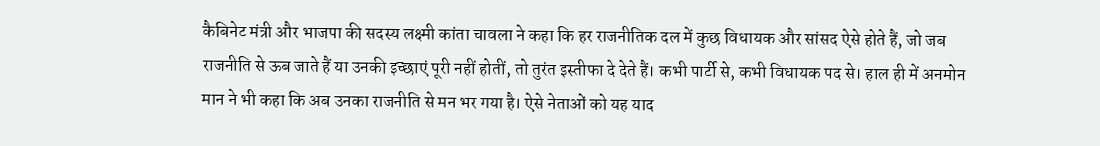कैबिनेट मंत्री और भाजपा की सदस्य लक्ष्मी कांता चावला ने कहा कि हर राजनीतिक दल में कुछ विधायक और सांसद ऐसे होते हैं, जो जब राजनीति से ऊब जाते हैं या उनकी इच्छाएं पूरी नहीं होतीं, तो तुरंत इस्तीफा दे देते हैं। कभी पार्टी से, कभी विधायक पद से। हाल ही में अनमोन मान ने भी कहा कि अब उनका राजनीति से मन भर गया है। ऐसे नेताओं को यह याद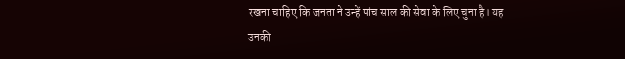रखना चाहिए कि जनता ने उन्हें पांच साल की सेवा के लिए चुना है। यह उनकी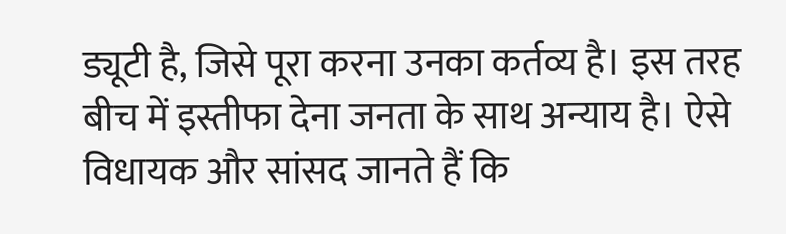ड्यूटी है, जिसे पूरा करना उनका कर्तव्य है। इस तरह बीच में इस्तीफा देना जनता के साथ अन्याय है। ऐसे विधायक और सांसद जानते हैं कि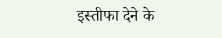इस्तीफा देने के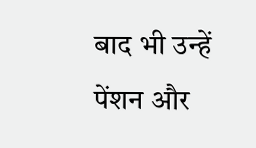बाद भी उन्हें पेंशन और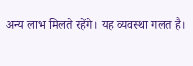अन्य लाभ मिलते रहेंगे। यह व्यवस्था गलत है।